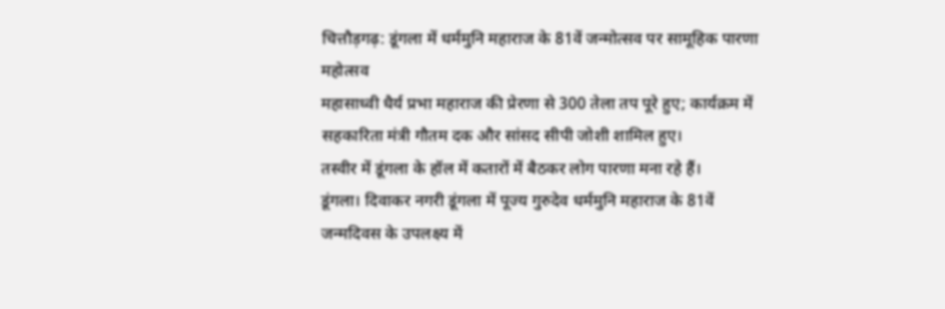चित्तौड़गढ़: डूंगला में धर्ममुनि महाराज के 81वें जन्मोत्सव पर सामूहिक पारणा महोत्सव
महासाध्वी धैर्य प्रभा महाराज की प्रेरणा से 300 तेला तप पूरे हुए; कार्यक्रम में सहकारिता मंत्री गौतम दक और सांसद सीपी जोशी शामिल हुए।
तस्वीर में डूंगला के हॉल में कतारों में बैठकर लोग पारणा मना रहे हैं।
डूंगला। दिवाकर नगरी डूंगला में पूज्य गुरुदेव धर्ममुनि महाराज के 81वें जन्मदिवस के उपलक्ष्य में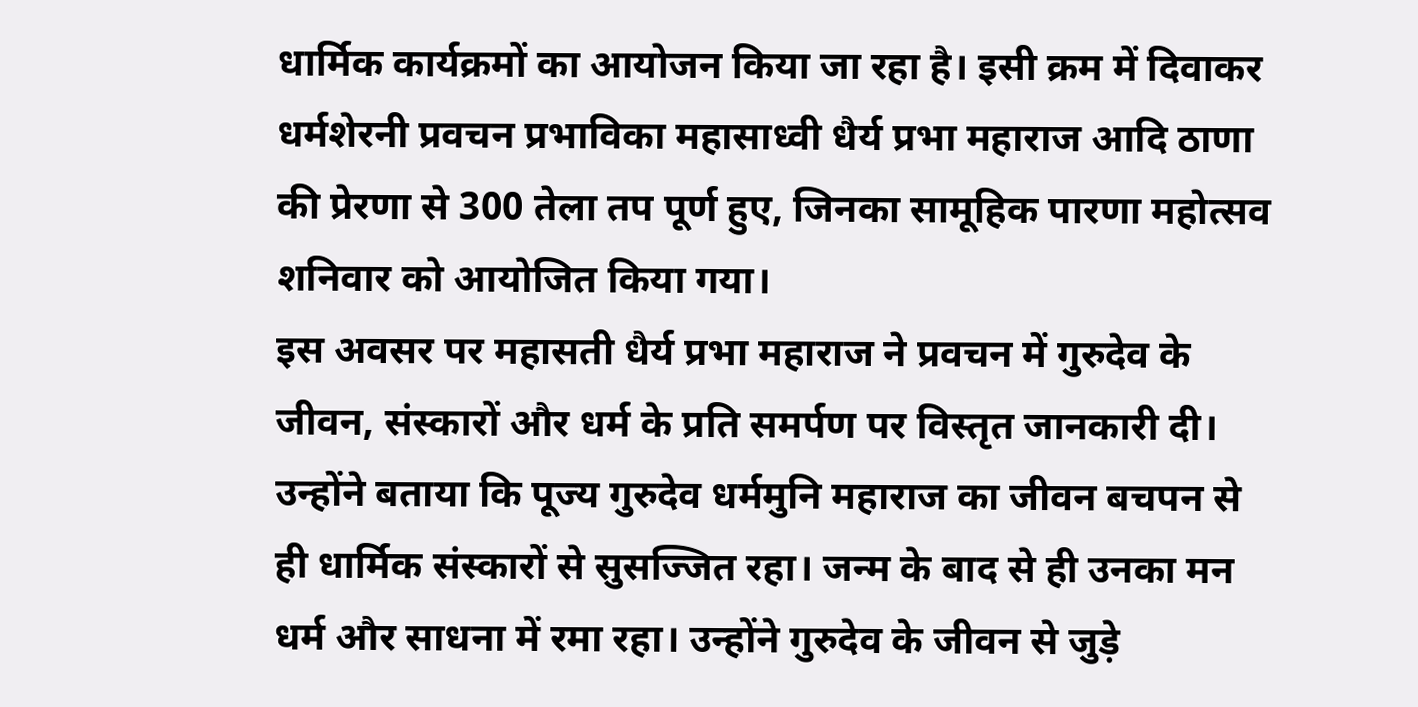धार्मिक कार्यक्रमों का आयोजन किया जा रहा है। इसी क्रम में दिवाकर धर्मशेरनी प्रवचन प्रभाविका महासाध्वी धैर्य प्रभा महाराज आदि ठाणा की प्रेरणा से 300 तेला तप पूर्ण हुए, जिनका सामूहिक पारणा महोत्सव शनिवार को आयोजित किया गया।
इस अवसर पर महासती धैर्य प्रभा महाराज ने प्रवचन में गुरुदेव के जीवन, संस्कारों और धर्म के प्रति समर्पण पर विस्तृत जानकारी दी। उन्होंने बताया कि पूज्य गुरुदेव धर्ममुनि महाराज का जीवन बचपन से ही धार्मिक संस्कारों से सुसज्जित रहा। जन्म के बाद से ही उनका मन धर्म और साधना में रमा रहा। उन्होंने गुरुदेव के जीवन से जुड़े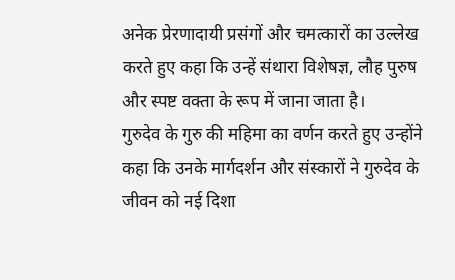अनेक प्रेरणादायी प्रसंगों और चमत्कारों का उल्लेख करते हुए कहा कि उन्हें संथारा विशेषज्ञ, लौह पुरुष और स्पष्ट वक्ता के रूप में जाना जाता है।
गुरुदेव के गुरु की महिमा का वर्णन करते हुए उन्होंने कहा कि उनके मार्गदर्शन और संस्कारों ने गुरुदेव के जीवन को नई दिशा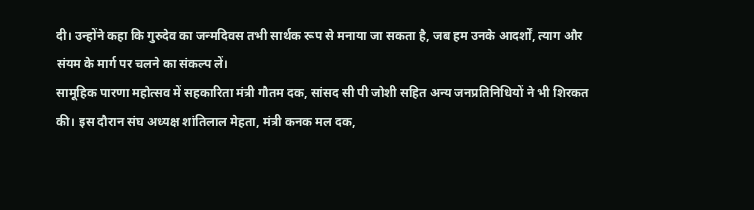दी। उन्होंने कहा कि गुरुदेव का जन्मदिवस तभी सार्थक रूप से मनाया जा सकता है, जब हम उनके आदर्शों, त्याग और संयम के मार्ग पर चलने का संकल्प लें।
सामूहिक पारणा महोत्सव में सहकारिता मंत्री गौतम दक, सांसद सी पी जोशी सहित अन्य जनप्रतिनिधियों ने भी शिरकत की। इस दौरान संघ अध्यक्ष शांतिलाल मेहता, मंत्री कनक मल दक,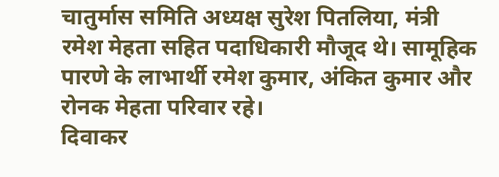चातुर्मास समिति अध्यक्ष सुरेश पितलिया, मंत्री रमेश मेहता सहित पदाधिकारी मौजूद थे। सामूहिक पारणे के लाभार्थी रमेश कुमार, अंकित कुमार और रोनक मेहता परिवार रहे।
दिवाकर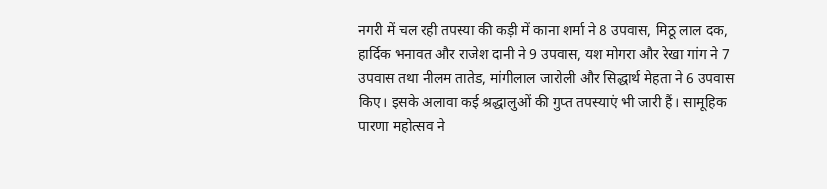नगरी में चल रही तपस्या की कड़ी में काना शर्मा ने 8 उपवास, मिठू लाल दक, हार्दिक भनावत और राजेश दानी ने 9 उपवास, यश मोगरा और रेखा गांग ने 7 उपवास तथा नीलम तातेड, मांगीलाल जारोली और सिद्धार्थ मेहता ने 6 उपवास किए। इसके अलावा कई श्रद्धालुओं की गुप्त तपस्याएं भी जारी हैं। सामूहिक पारणा महोत्सव ने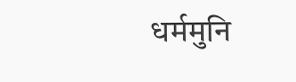धर्ममुनि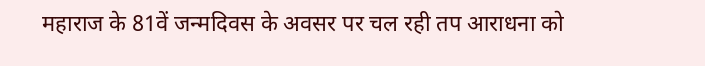महाराज के 81वें जन्मदिवस के अवसर पर चल रही तप आराधना को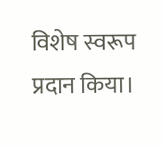विशेष स्वरूप प्रदान किया।